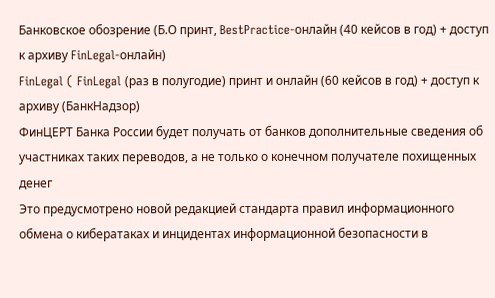Банковское обозрение (Б.О принт, BestPractice-онлайн (40 кейсов в год) + доступ к архиву FinLegal-онлайн)
FinLegal ( FinLegal (раз в полугодие) принт и онлайн (60 кейсов в год) + доступ к архиву (БанкНадзор)
ФинЦЕРТ Банка России будет получать от банков дополнительные сведения об участниках таких переводов, а не только о конечном получателе похищенных денег
Это предусмотрено новой редакцией стандарта правил информационного обмена о кибератаках и инцидентах информационной безопасности в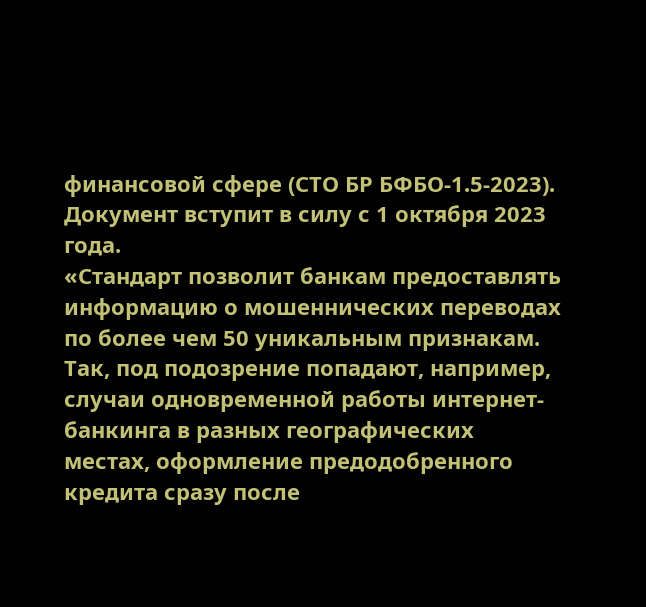финансовой сфере (СТО БР БФБО-1.5-2023).
Документ вступит в силу с 1 октября 2023 года.
«Стандарт позволит банкам предоставлять информацию о мошеннических переводах по более чем 50 уникальным признакам. Так, под подозрение попадают, например, случаи одновременной работы интернет-банкинга в разных географических местах, оформление предодобренного кредита сразу после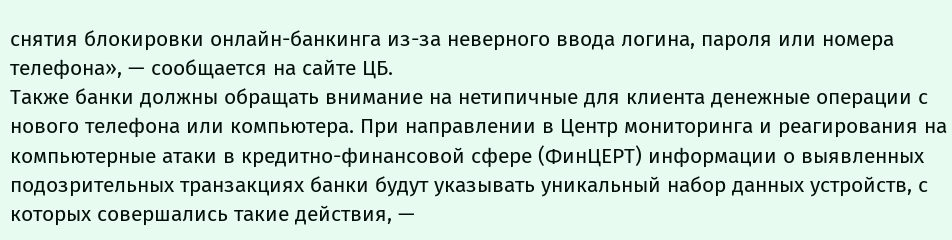снятия блокировки онлайн-банкинга из-за неверного ввода логина, пароля или номера телефона», — сообщается на сайте ЦБ.
Также банки должны обращать внимание на нетипичные для клиента денежные операции с нового телефона или компьютера. При направлении в Центр мониторинга и реагирования на компьютерные атаки в кредитно-финансовой сфере (ФинЦЕРТ) информации о выявленных подозрительных транзакциях банки будут указывать уникальный набор данных устройств, с которых совершались такие действия, —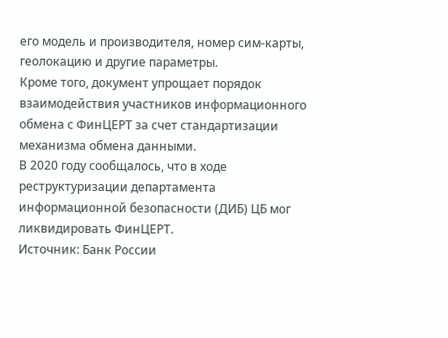его модель и производителя, номер сим-карты, геолокацию и другие параметры.
Кроме того, документ упрощает порядок взаимодействия участников информационного обмена с ФинЦЕРТ за счет стандартизации механизма обмена данными.
В 2020 году сообщалось, что в ходе реструктуризации департамента информационной безопасности (ДИБ) ЦБ мог ликвидировать ФинЦЕРТ.
Источник: Банк России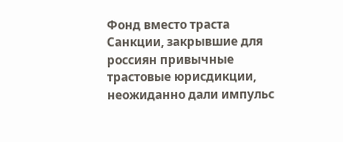Фонд вместо траста
Санкции, закрывшие для россиян привычные трастовые юрисдикции, неожиданно дали импульс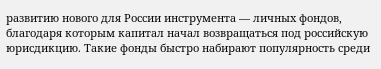развитию нового для России инструмента — личных фондов, благодаря которым капитал начал возвращаться под российскую юрисдикцию. Такие фонды быстро набирают популярность среди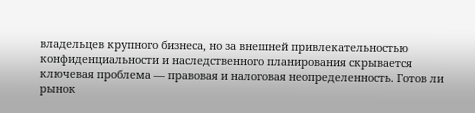владельцев крупного бизнеса, но за внешней привлекательностью конфиденциальности и наследственного планирования скрывается ключевая проблема — правовая и налоговая неопределенность. Готов ли рынок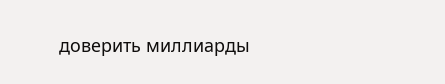доверить миллиарды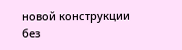новой конструкции без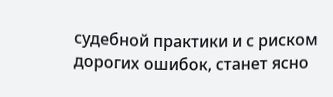судебной практики и с риском дорогих ошибок, станет ясно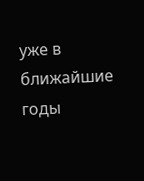уже в ближайшие годы